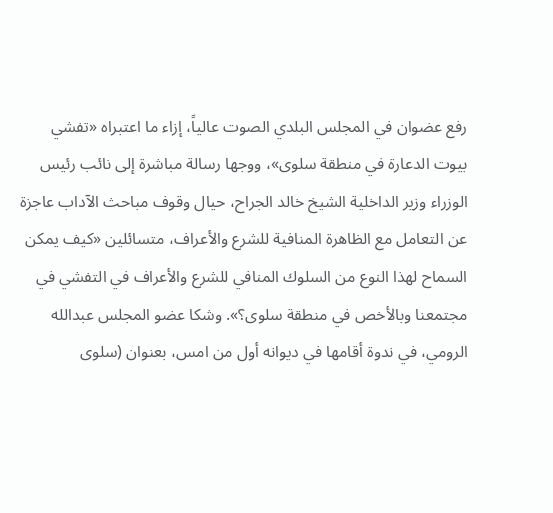رفع عضوان في المجلس البلدي الصوت عالياً، إزاء ما اعتبراه «تفشي بيوت الدعارة في منطقة سلوى»، ووجها رسالة مباشرة إلى نائب رئيس الوزراء وزير الداخلية الشيخ خالد الجراح، حيال وقوف مباحث الآداب عاجزة عن التعامل مع الظاهرة المنافية للشرع والأعراف، متسائلين «كيف يمكن السماح لهذا النوع من السلوك المنافي للشرع والأعراف في التفشي في مجتمعنا وبالأخص في منطقة سلوى؟». وشكا عضو المجلس عبدالله الرومي، في ندوة أقامها في ديوانه أول من امس، بعنوان (سلوى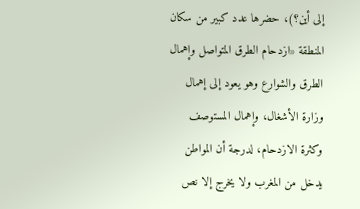إلى أين؟)، حضرها عدد كبير من سكان المنطقة «ازدحام الطرق المتواصل وإهمال الطرق والشوارع وهو يعود إلى إهمال وزارة الأشغال، وإهمال المستوصف وكثرة الازدحام، لدرجة أن المواطن يدخل من المغرب ولا يخرج إلا نص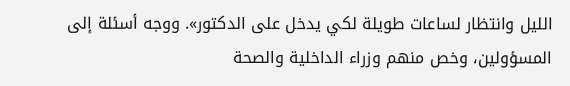الليل وانتظار لساعات طويلة لكي يدخل على الدكتور». ووجه أسئلة إلى المسؤولين، وخص منهم وزراء الداخلية والصحة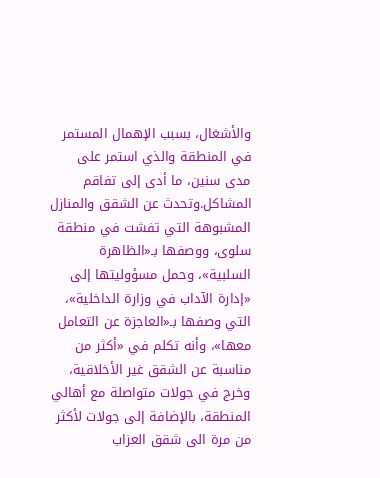والأشغال، بسبب الإهمال المستمر في المنطقة والذي استمر على مدى سنين، ما أدى إلى تفاقم المشاكل.وتحدث عن الشقق والمنازل المشبوهة التي تفشت في منطقة سلوى، ووصفها بـ«الظاهرة السلبية»، وحمل مسؤوليتها إلى «إدارة الآداب في وزارة الداخلية»، التي وصفها بـ«العاجزة عن التعامل معها»، وأنه تكلم في «أكثر من مناسبة عن الشقق غير الأخلاقية، وخرج في جولات متواصلة مع أهالي المنطقة، بالإضافة إلى جولات لأكثر من مرة الى شقق العزاب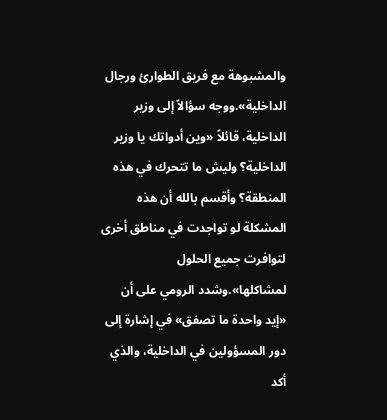والمشبوهة مع فريق الطوارئ ورجال الداخلية».ووجه سؤالاً إلى وزير الداخلية، قائلاً «وين أدواتك يا وزير الداخلية؟ وليش ما تتحرك في هذه المنطقة؟ وأقسم بالله أن هذه المشكلة لو تواجدت في مناطق أخرى لتوافرت جميع الحلول لمشاكلها».وشدد الرومي على أن «إيد واحدة ما تصفق» في إشارة إلى دور المسؤولين في الداخلية، والذي أكد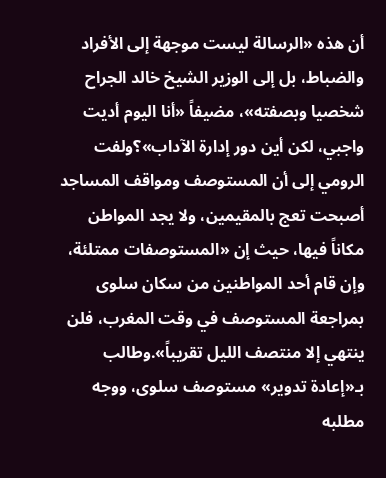أن هذه «الرسالة ليست موجهة إلى الأفراد والضباط، بل إلى الوزير الشيخ خالد الجراح شخصيا وبصفته»، مضيفاً «أنا اليوم أديت واجبي، لكن أين دور إدارة الآداب»؟ولفت الرومي إلى أن المستوصف ومواقف المساجد أصبحت تعج بالمقيمين، ولا يجد المواطن مكاناً فيها، حيث إن «المستوصفات ممتلئة، وإن قام أحد المواطنين من سكان سلوى بمراجعة المستوصف في وقت المغرب، فلن ينتهي إلا منتصف الليل تقريباً».وطالب بـ«إعادة تدوير» مستوصف سلوى، ووجه مطلبه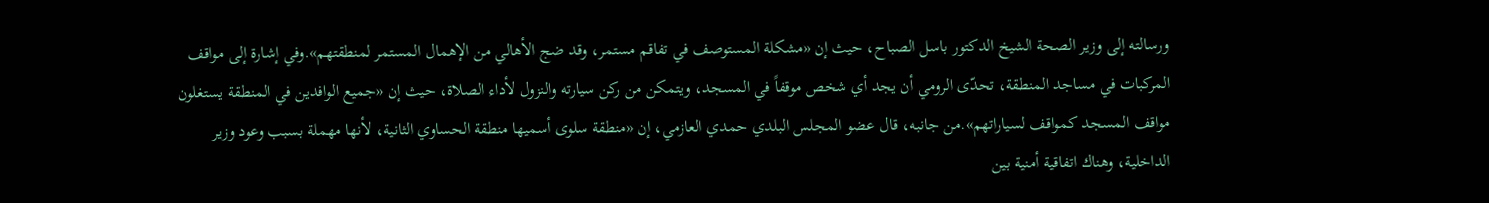ورسالته إلى وزير الصحة الشيخ الدكتور باسل الصباح، حيث إن «مشكلة المستوصف في تفاقم مستمر، وقد ضج الأهالي من الإهمال المستمر لمنطقتهم».وفي إشارة إلى مواقف المركبات في مساجد المنطقة، تحدّى الرومي أن يجد أي شخص موقفاً في المسجد، ويتمكن من ركن سيارته والنزول لأداء الصلاة، حيث إن «جميع الوافدين في المنطقة يستغلون مواقف المسجد كمواقف لسياراتهم».من جانبه، قال عضو المجلس البلدي حمدي العازمي، إن «منطقة سلوى أسميها منطقة الحساوي الثانية، لأنها مهملة بسبب وعود وزير الداخلية، وهناك اتفاقية أمنية بين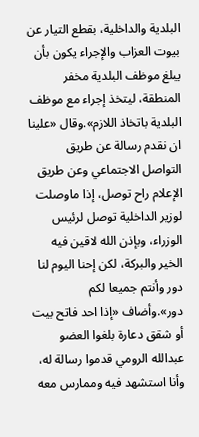البلدية والداخلية، بقطع التيار عن بيوت العزاب والإجراء يكون بأن يبلغ موظف البلدية مخفر المنطقة، ليتخذ إجراء مع موظف البلدية باتخاذ اللازم».وقال «علينا ان نقدم رسالة عن طريق التواصل الاجتماعي وعن طريق الإعلام راح توصل، إذا ماوصلت لوزير الداخلية توصل لرئيس الوزراء، وبإذن الله لاقين فيه الخير والبركة، لكن إحنا اليوم لنا دور وأنتم جميعا لكم دور».وأضاف «إذا احد فاتح بيت أو شقق دعارة بلغوا العضو عبدالله الرومي قدموا رسالة له، وأنا استشهد فيه وممارس معه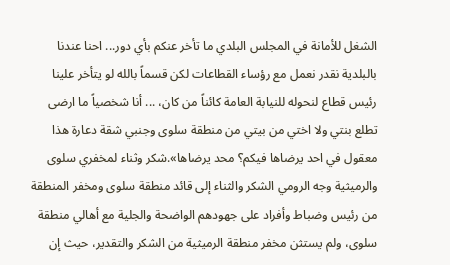الشغل للأمانة في المجلس البلدي ما تأخر عنكم بأي دور... احنا عندنا بالبلدية نقدر نعمل مع رؤساء القطاعات لكن قسماً بالله لو يتأخر علينا رئيس قطاع لنحوله للنيابة العامة كائناً من كان، ... أنا شخصياً ما ارضى تطلع بنتي ولا اختي من بيتي من منطقة سلوى وجنبي شقة دعارة هذا معقول في احد يرضاها فيكم؟ محد يرضاها».شكر وثناء لمخفري سلوى والرميثية وجه الرومي الشكر والثناء إلى قائد منطقة سلوى ومخفر المنطقة من رئيس وضباط وأفراد على جهودهم الواضحة والجلية مع أهالي منطقة سلوى، ولم يستثن مخفر منطقة الرميثية من الشكر والتقدير، حيث إن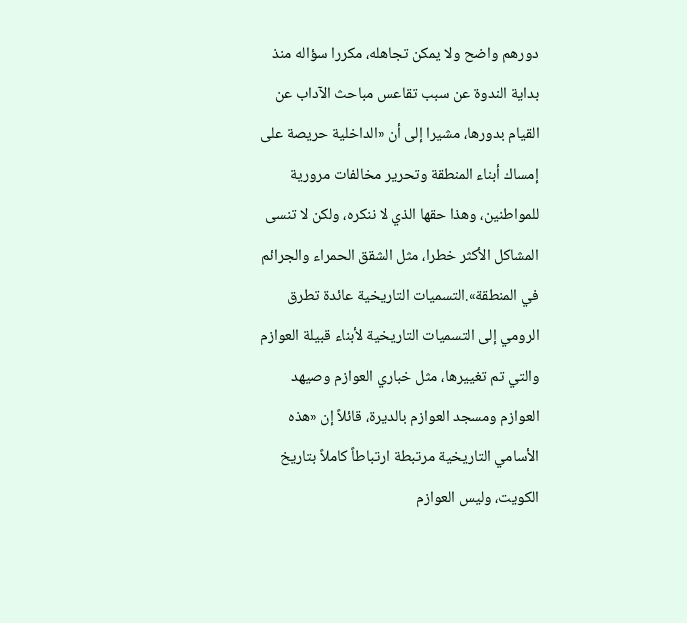دورهم واضح ولا يمكن تجاهله، مكررا سؤاله منذ بداية الندوة عن سبب تقاعس مباحث الآداب عن القيام بدورها، مشيرا إلى أن «الداخلية حريصة على إمساك أبناء المنطقة وتحرير مخالفات مرورية للمواطنين، وهذا حقها الذي لا ننكره، ولكن لا تنسى المشاكل الأكثر خطرا، مثل الشقق الحمراء والجرائم في المنطقة».التسميات التاريخية عائدة تطرق الرومي إلى التسميات التاريخية لأبناء قبيلة العوازم والتي تم تغييرها، مثل خباري العوازم وصيهد العوازم ومسجد العوازم بالديرة، قائلاً إن «هذه الأسامي التاريخية مرتبطة ارتباطاً كاملاً بتاريخ الكويت، وليس العوازم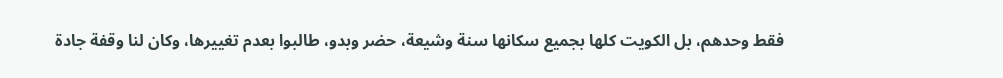فقط وحدهم، بل الكويت كلها بجميع سكانها سنة وشيعة، حضر وبدو، طالبوا بعدم تغييرها، وكان لنا وقفة جادة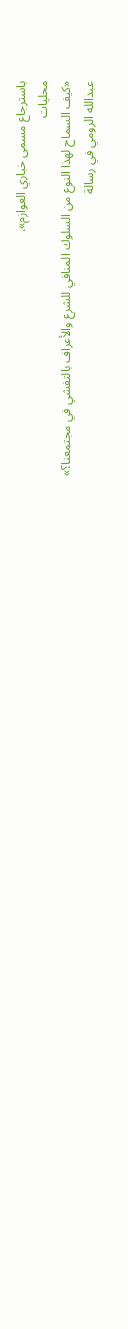باسترجاع مسمى خباري العوازم».
محليات
«كيف السماح لهذا النوع من السلوك المنافي للشرع والأعراف بالتفشي في مجتمعنا؟»
عبدالله الرومي في رسالة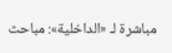مباشرة لـ «الداخلية»: مباحث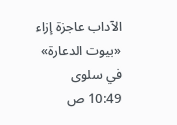الآداب عاجزة إزاء «بيوت الدعارة» في سلوى
10:49 ص